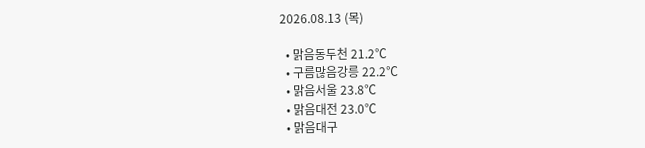2026.08.13 (목)

  • 맑음동두천 21.2℃
  • 구름많음강릉 22.2℃
  • 맑음서울 23.8℃
  • 맑음대전 23.0℃
  • 맑음대구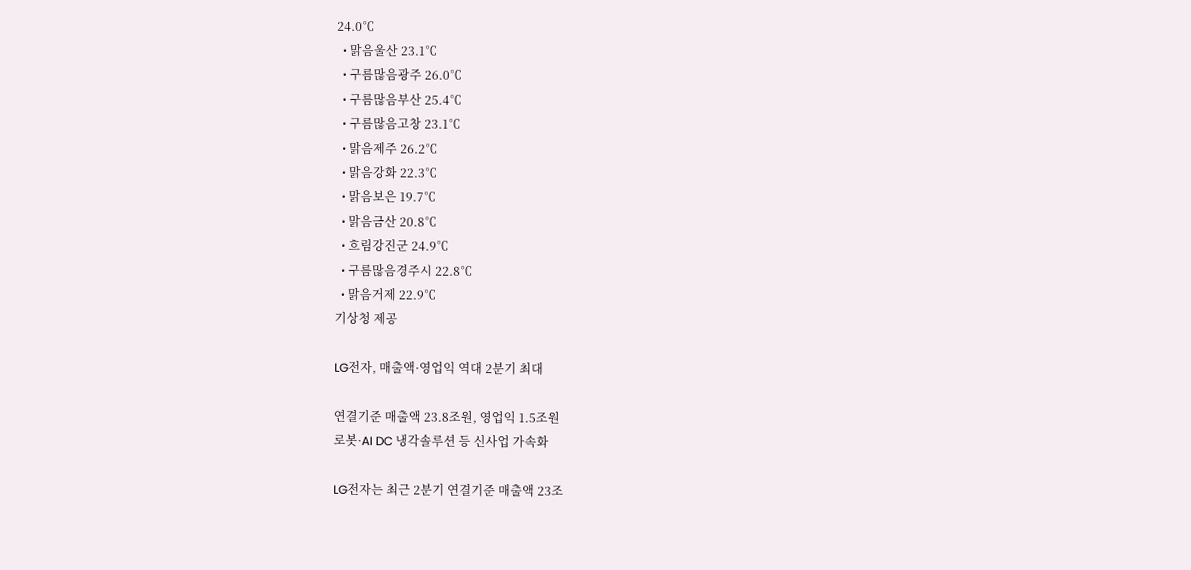24.0℃
  • 맑음울산 23.1℃
  • 구름많음광주 26.0℃
  • 구름많음부산 25.4℃
  • 구름많음고창 23.1℃
  • 맑음제주 26.2℃
  • 맑음강화 22.3℃
  • 맑음보은 19.7℃
  • 맑음금산 20.8℃
  • 흐림강진군 24.9℃
  • 구름많음경주시 22.8℃
  • 맑음거제 22.9℃
기상청 제공

LG전자, 매출액·영업익 역대 2분기 최대

연결기준 매출액 23.8조원, 영업익 1.5조원
로봇·AI DC 냉각솔루션 등 신사업 가속화

LG전자는 최근 2분기 연결기준 매출액 23조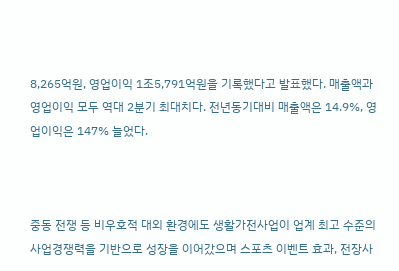8,265억원, 영업이익 1조5,791억원을 기록했다고 발표했다. 매출액과 영업이익 모두 역대 2분기 최대치다. 전년동기대비 매출액은 14.9%, 영업이익은 147% 늘었다.



중동 전쟁 등 비우호적 대외 환경에도 생활가전사업이 업계 최고 수준의 사업경쟁력을 기반으로 성장을 이어갔으며 스포츠 이벤트 효과, 전장사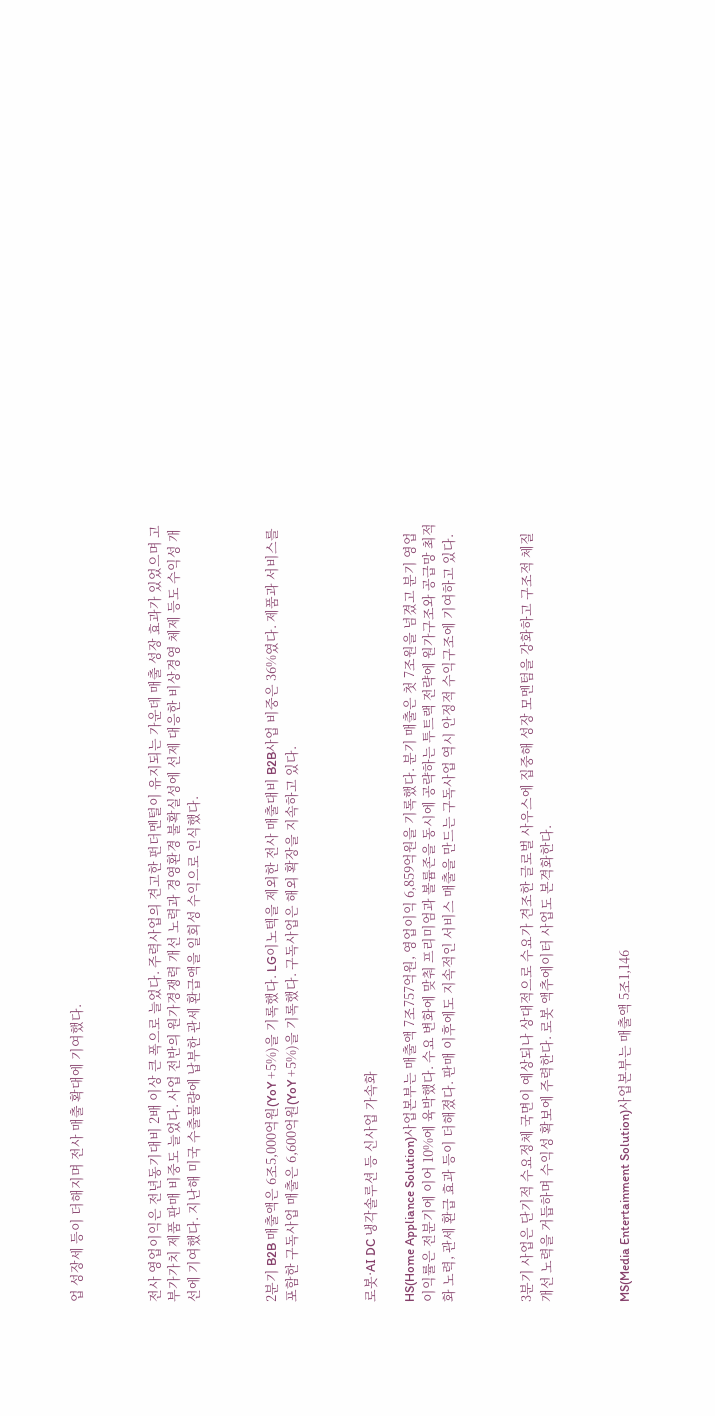업 성장세 등이 더해지며 전사 매출 확대에 기여했다.



전사 영업이익은 전년동기대비 2배 이상 큰 폭으로 늘었다. 주력사업의 견고한 펀더멘털이 유지되는 가운데 매출 성장 효과가 있었으며 고부가가치 제품 판매 비중도 늘었다. 사업 전반의 원가경쟁력 개선 노력과 경영환경 불확실성에 선제 대응한 비상경영 체제 등도 수익성 개선에 기여했다. 지난해 미국 수출물량에 납부한 관세 환급액을 일회성 수익으로 인식했다.



2분기 B2B 매출액은 6조5,000억원(YoY +5%)을 기록했다. LG이노텍을 제외한 전사 매출대비 B2B사업 비중은 36%였다. 제품과 서비스를 포함한 구독사업 매출은 6,600억원(YoY +5%)을 기록했다. 구독사업은 해외 확장을 지속하고 있다.



로봇·AI DC 냉각솔루션 등 신사업 가속화

HS(Home Appliance Solution)사업본부는 매출액 7조757억원, 영업이익 6,859억원을 기록했다. 분기 매출은 첫 7조원을 넘겼고 분기 영업이익률은 전분기에 이어 10%에 육박했다. 수요 변화에 맞춰 프리미엄과 볼륨존을 동시에 공략하는 투트랙 전략에 원가구조와 공급망 최적화 노력, 관세 환급 효과 등이 더해졌다. 판매 이후에도 지속적인 서비스 매출을 만드는 구독사업 역시 안정적 수익구조에 기여하고 있다.



3분기 사업은 단기적 수요정체 국면이 예상되나 상대적으로 수요가 견조한 글로벌 사우스에 집중해 성장 모멘텀을 강화하고 구조적 체질개선 노력을 거듭하며 수익성 확보에 주력한다. 로봇 액추에이터 사업도 본격화한다.



MS(Media Entertainment Solution)사업본부는 매출액 5조1,146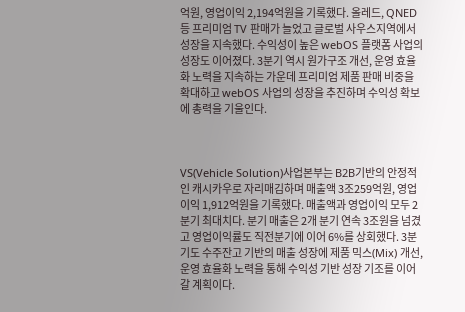억원, 영업이익 2,194억원을 기록했다. 올레드, QNED 등 프리미엄 TV 판매가 늘었고 글로벌 사우스지역에서 성장을 지속했다. 수익성이 높은 webOS 플랫폼 사업의 성장도 이어졌다. 3분기 역시 원가구조 개선, 운영 효율화 노력을 지속하는 가운데 프리미엄 제품 판매 비중을 확대하고 webOS 사업의 성장을 추진하며 수익성 확보에 총력을 기울인다.



VS(Vehicle Solution)사업본부는 B2B기반의 안정적인 캐시카우로 자리매김하며 매출액 3조259억원, 영업이익 1,912억원을 기록했다. 매출액과 영업이익 모두 2분기 최대치다. 분기 매출은 2개 분기 연속 3조원을 넘겼고 영업이익률도 직전분기에 이어 6%를 상회했다. 3분기도 수주잔고 기반의 매출 성장에 제품 믹스(Mix) 개선, 운영 효율화 노력을 통해 수익성 기반 성장 기조를 이어갈 계획이다.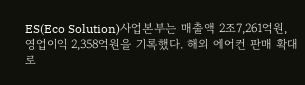ES(Eco Solution)사업본부는 매출액 2조7,261억원, 영업이익 2,358억원을 기록했다. 해외 에어컨 판매 확대로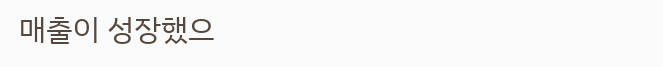매출이 성장했으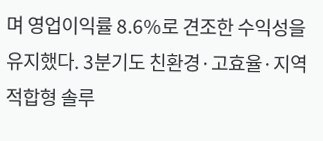며 영업이익률 8.6%로 견조한 수익성을 유지했다. 3분기도 친환경·고효율·지역적합형 솔루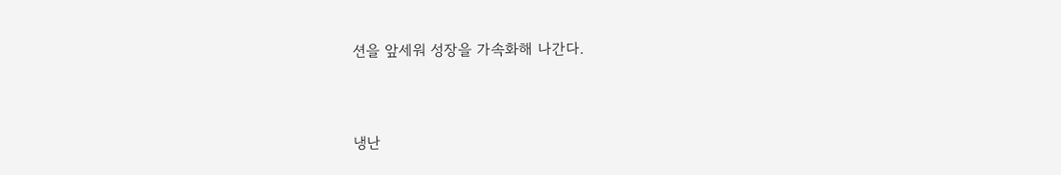션을 앞세워 성장을 가속화해 나간다.



냉난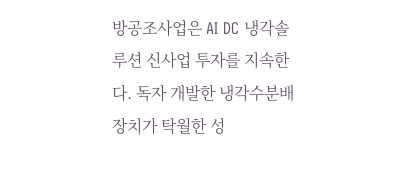방공조사업은 AI DC 냉각솔루션 신사업 투자를 지속한다. 독자 개발한 냉각수분배장치가 탁월한 성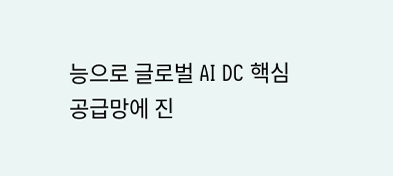능으로 글로벌 AI DC 핵심 공급망에 진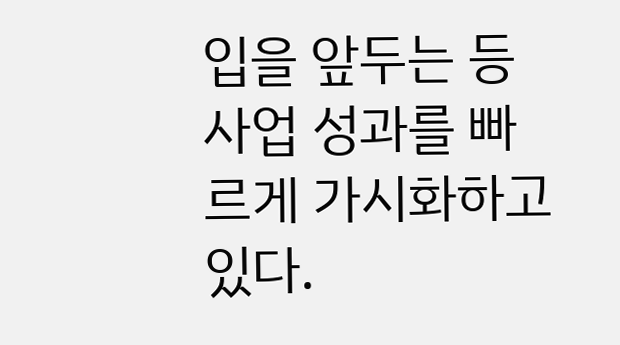입을 앞두는 등 사업 성과를 빠르게 가시화하고 있다.